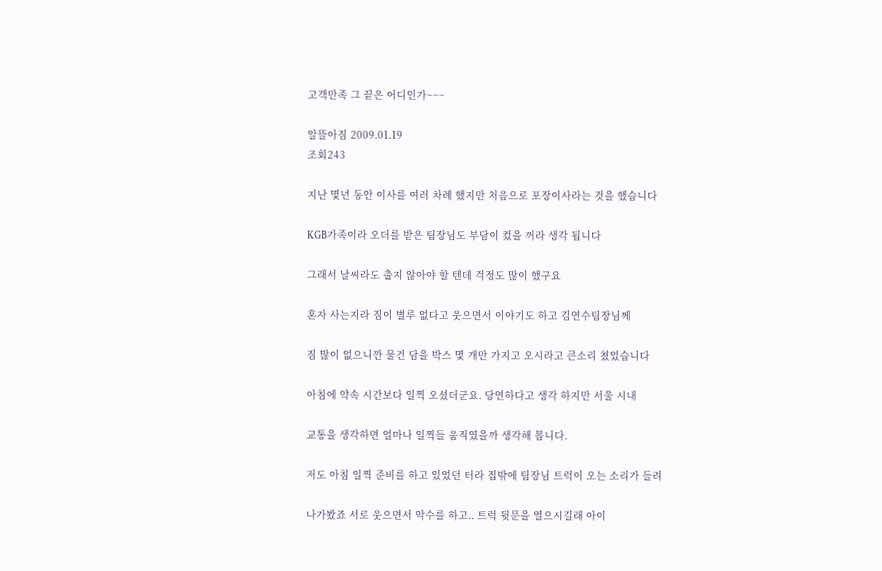고객만족 그 끝은 어디인가~~~

알뜰아짐 2009.01.19
조회243

지난 몇년 동안 이사를 여러 차례 했지만 처음으로 포장이사라는 것을 했습니다

KGB가족이라 오더를 받은 팀장님도 부담이 컸을 꺼라 생각 됩니다

그래서 날씨라도 춥지 않아야 할 텐데 걱정도 많이 했구요

혼자 사는지라 짐이 별루 없다고 웃으면서 이야기도 하고 김연수팀장님께

짐 많이 없으니깐 물건 담을 박스 몇 개만 가지고 오시라고 큰소리 쳤었습니다

아침에 약속 시간보다 일찍 오셨더군요. 당연하다고 생각 하지만 서울 시내

교통을 생각하면 얼마나 일찍들 움직였을까 생각해 봅니다.

저도 아침 일찍 준비를 하고 있었던 터라 집밖에 팀장님 트럭이 오는 소리가 들려

나가봤죠 서로 웃으면서 악수를 하고.. 트럭 뒷문을 열으시길래 아이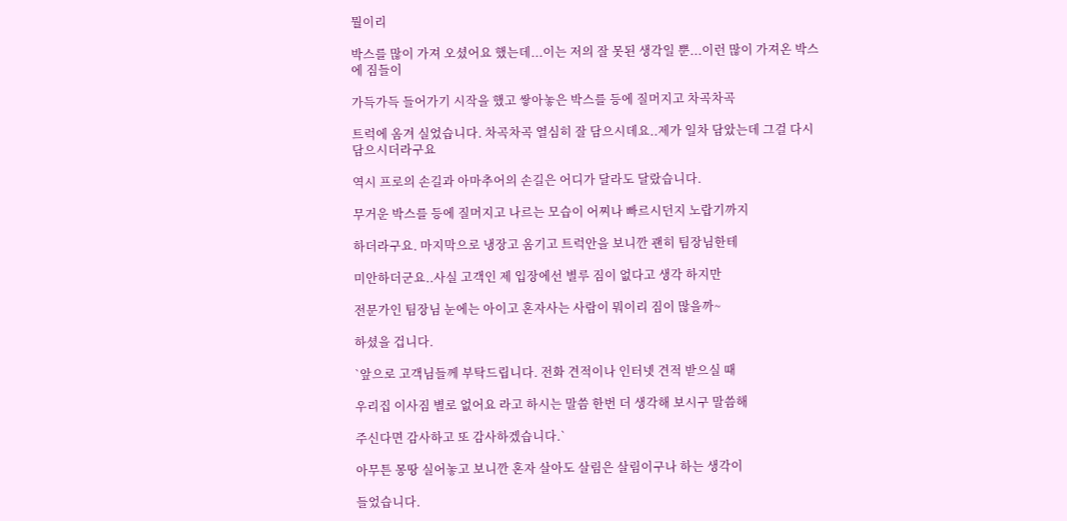뭘이리

박스를 많이 가져 오셨어요 했는데...이는 저의 잘 못된 생각일 뿐...이런 많이 가져온 박스에 짐들이

가득가득 들어가기 시작을 했고 쌓아놓은 박스를 등에 질머지고 차곡차곡

트럭에 옴겨 실었습니다. 차곡차곡 열심히 잘 담으시데요..제가 일차 담았는데 그걸 다시 담으시더라구요

역시 프로의 손길과 아마추어의 손길은 어디가 달라도 달랐습니다.

무거운 박스를 등에 질머지고 나르는 모습이 어찌나 빠르시던지 노랍기까지

하더라구요. 마지막으로 냉장고 옴기고 트럭안을 보니깐 괜히 팀장님한테

미안하더군요..사실 고객인 제 입장에선 별루 짐이 없다고 생각 하지만

전문가인 팀장님 눈에는 아이고 혼자사는 사람이 뭐이리 짐이 많을까~

하셨을 겁니다.

`앞으로 고객님들께 부탁드립니다. 전화 견적이나 인터넷 견적 받으실 때

우리집 이사짐 별로 없어요 라고 하시는 말씀 한번 더 생각해 보시구 말씀해

주신다면 감사하고 또 감사하겠습니다.`

아무튼 몽땅 실어놓고 보니깐 혼자 살아도 살림은 살림이구나 하는 생각이

들었습니다.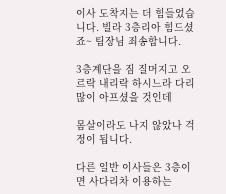이사 도착지는 더 힘들었습니다. 빌라 3층리아 힘드셨죠~ 팀장님 죄송합니다.

3층계단을 짐 질머지고 오르락 내리락 하시느라 다리 많이 아프셨을 것인데

몸살이라도 나지 않았나 걱정이 됩니다.

다른 일반 이사들은 3층이면 사다리차 이용하는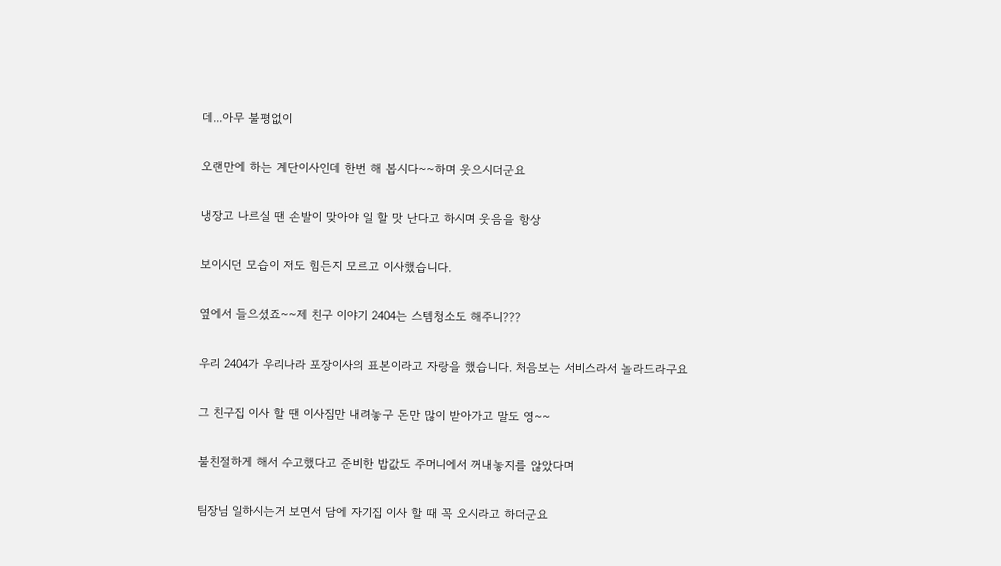데...아무 불평없이

오랜만에 하는 계단이사인데 한번 해 봅시다~~하며 웃으시더군요

냉장고 나르실 땐 손발이 맞아야 일 할 맛 난다고 하시며 웃음을 항상

보이시던 모습이 저도 힘든지 모르고 이사했습니다.

옆에서 들으셨죠~~제 친구 이야기 2404는 스템청소도 해주니???

우리 2404가 우리나라 포장이사의 표본이라고 자랑을 했습니다. 처음보는 서비스라서 놀라드라구요

그 친구집 이사 할 땐 이사짐만 내려놓구 돈만 많이 받아가고 말도 영~~

불친절하게 해서 수고했다고 준비한 밥값도 주머니에서 꺼내놓지를 않았다며

팀장님 일하시는거 보면서 담에 자기집 이사 할 때 꼭 오시라고 하더군요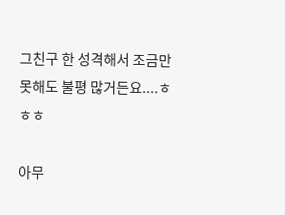그친구 한 성격해서 조금만 못해도 불평 많거든요....ㅎㅎㅎ

아무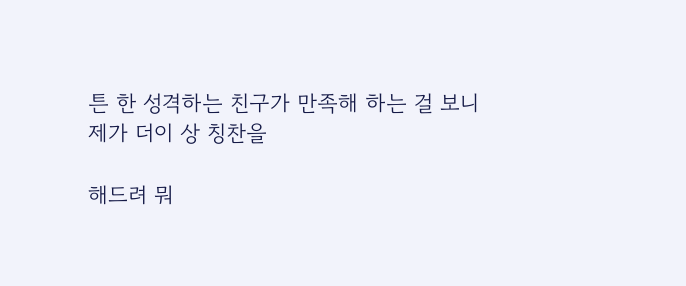튼 한 성격하는 친구가 만족해 하는 걸 보니 제가 더이 상 칭찬을

해드려 뭐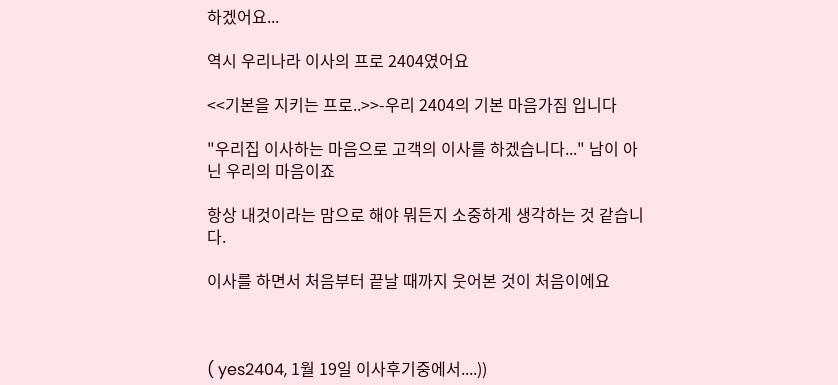하겠어요...

역시 우리나라 이사의 프로 2404였어요

<<기본을 지키는 프로..>>-우리 2404의 기본 마음가짐 입니다

"우리집 이사하는 마음으로 고객의 이사를 하겠습니다..." 남이 아닌 우리의 마음이죠

항상 내것이라는 맘으로 해야 뭐든지 소중하게 생각하는 것 같습니다.

이사를 하면서 처음부터 끝날 때까지 웃어본 것이 처음이에요



( yes2404, 1월 19일 이사후기중에서....))